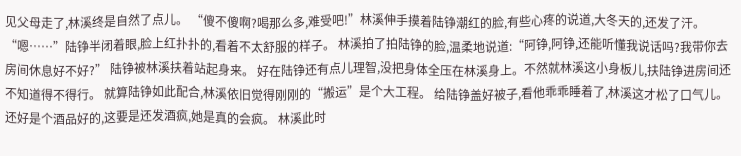见父母走了,林溪终是自然了点儿。 “傻不傻啊?喝那么多,难受吧!”林溪伸手摸着陆铮潮红的脸,有些心疼的说道,大冬天的,还发了汗。 “嗯……”陆铮半闭着眼,脸上红扑扑的,看着不太舒服的样子。 林溪拍了拍陆铮的脸,温柔地说道:“阿铮,阿铮,还能听懂我说话吗?我带你去房间休息好不好?” 陆铮被林溪扶着站起身来。 好在陆铮还有点儿理智,没把身体全压在林溪身上。不然就林溪这小身板儿,扶陆铮进房间还不知道得不得行。 就算陆铮如此配合,林溪依旧觉得刚刚的“搬运”是个大工程。 给陆铮盖好被子,看他乖乖睡着了,林溪这才松了口气儿。 还好是个酒品好的,这要是还发酒疯,她是真的会疯。 林溪此时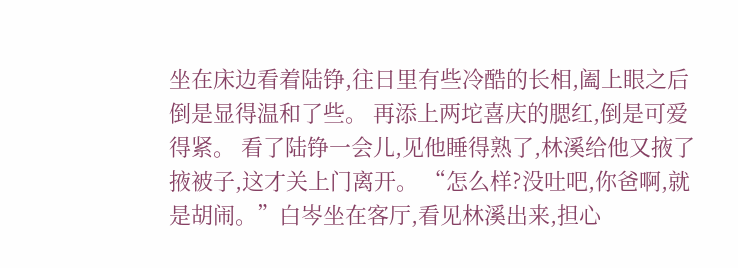坐在床边看着陆铮,往日里有些冷酷的长相,阖上眼之后倒是显得温和了些。 再添上两坨喜庆的腮红,倒是可爱得紧。 看了陆铮一会儿,见他睡得熟了,林溪给他又掖了掖被子,这才关上门离开。 “怎么样?没吐吧,你爸啊,就是胡闹。”白岑坐在客厅,看见林溪出来,担心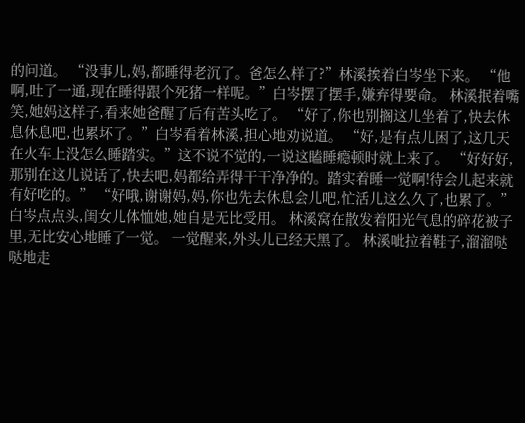的问道。 “没事儿,妈,都睡得老沉了。爸怎么样了?”林溪挨着白岑坐下来。 “他啊,吐了一通,现在睡得跟个死猪一样呢。”白岑摆了摆手,嫌弃得要命。 林溪抿着嘴笑,她妈这样子,看来她爸醒了后有苦头吃了。 “好了,你也别搁这儿坐着了,快去休息休息吧,也累坏了。”白岑看着林溪,担心地劝说道。 “好,是有点儿困了,这几天在火车上没怎么睡踏实。”这不说不觉的,一说这瞌睡瘾顿时就上来了。 “好好好,那别在这儿说话了,快去吧,妈都给弄得干干净净的。踏实着睡一觉啊!待会儿起来就有好吃的。” “好哦,谢谢妈,妈,你也先去休息会儿吧,忙活儿这么久了,也累了。” 白岑点点头,闺女儿体恤她,她自是无比受用。 林溪窝在散发着阳光气息的碎花被子里,无比安心地睡了一觉。 一觉醒来,外头儿已经天黑了。 林溪呲拉着鞋子,溜溜哒哒地走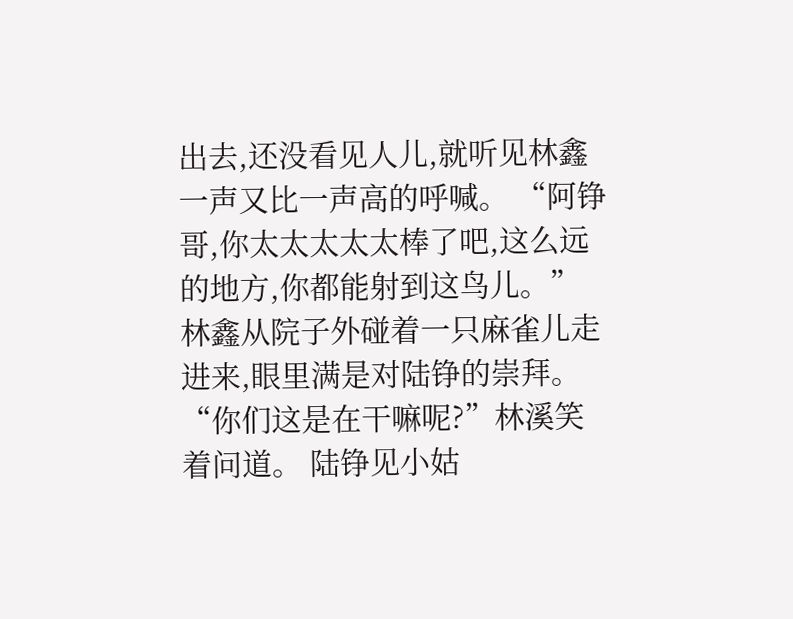出去,还没看见人儿,就听见林鑫一声又比一声高的呼喊。 “阿铮哥,你太太太太太棒了吧,这么远的地方,你都能射到这鸟儿。” 林鑫从院子外碰着一只麻雀儿走进来,眼里满是对陆铮的崇拜。 “你们这是在干嘛呢?”林溪笑着问道。 陆铮见小姑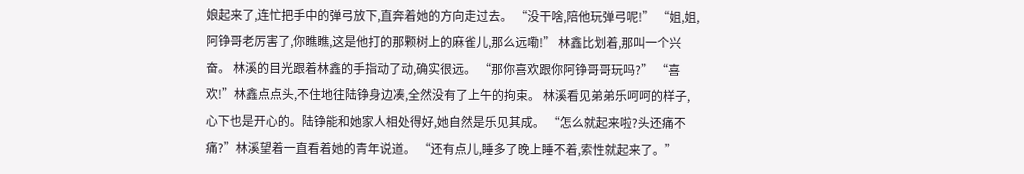娘起来了,连忙把手中的弹弓放下,直奔着她的方向走过去。 “没干啥,陪他玩弹弓呢!” “姐,姐,阿铮哥老厉害了,你瞧瞧,这是他打的那颗树上的麻雀儿,那么远嘞!” 林鑫比划着,那叫一个兴奋。 林溪的目光跟着林鑫的手指动了动,确实很远。 “那你喜欢跟你阿铮哥哥玩吗?” “喜欢!”林鑫点点头,不住地往陆铮身边凑,全然没有了上午的拘束。 林溪看见弟弟乐呵呵的样子,心下也是开心的。陆铮能和她家人相处得好,她自然是乐见其成。 “怎么就起来啦?头还痛不痛?”林溪望着一直看着她的青年说道。 “还有点儿,睡多了晚上睡不着,索性就起来了。”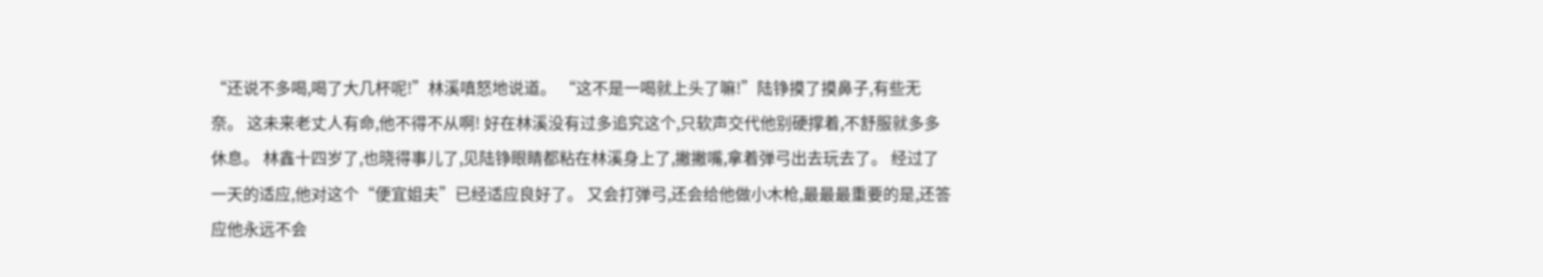“还说不多喝,喝了大几杯呢!”林溪嗔怒地说道。 “这不是一喝就上头了嘛!”陆铮摸了摸鼻子,有些无奈。 这未来老丈人有命,他不得不从啊! 好在林溪没有过多追究这个,只软声交代他别硬撑着,不舒服就多多休息。 林鑫十四岁了,也晓得事儿了,见陆铮眼睛都粘在林溪身上了,撇撇嘴,拿着弹弓出去玩去了。 经过了一天的适应,他对这个“便宜姐夫”已经适应良好了。 又会打弹弓,还会给他做小木枪,最最最重要的是,还答应他永远不会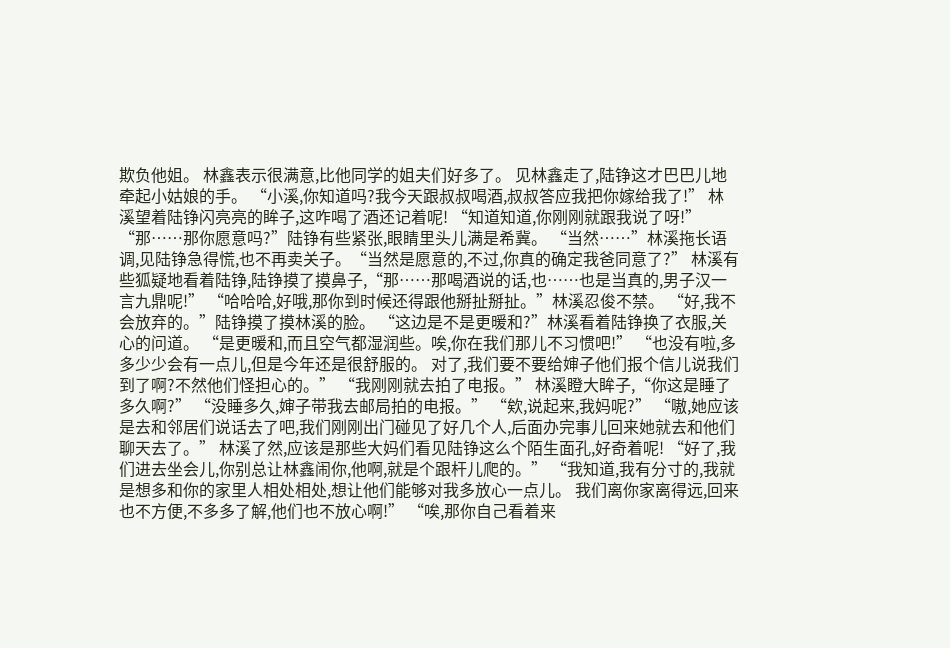欺负他姐。 林鑫表示很满意,比他同学的姐夫们好多了。 见林鑫走了,陆铮这才巴巴儿地牵起小姑娘的手。 “小溪,你知道吗?我今天跟叔叔喝酒,叔叔答应我把你嫁给我了!” 林溪望着陆铮闪亮亮的眸子,这咋喝了酒还记着呢! “知道知道,你刚刚就跟我说了呀!” “那……那你愿意吗?”陆铮有些紧张,眼睛里头儿满是希冀。 “当然……”林溪拖长语调,见陆铮急得慌,也不再卖关子。“当然是愿意的,不过,你真的确定我爸同意了?” 林溪有些狐疑地看着陆铮,陆铮摸了摸鼻子,“那……那喝酒说的话,也……也是当真的,男子汉一言九鼎呢!” “哈哈哈,好哦,那你到时候还得跟他掰扯掰扯。”林溪忍俊不禁。 “好,我不会放弃的。”陆铮摸了摸林溪的脸。 “这边是不是更暖和?”林溪看着陆铮换了衣服,关心的问道。 “是更暖和,而且空气都湿润些。唉,你在我们那儿不习惯吧!” “也没有啦,多多少少会有一点儿,但是今年还是很舒服的。 对了,我们要不要给婶子他们报个信儿说我们到了啊?不然他们怪担心的。” “我刚刚就去拍了电报。” 林溪瞪大眸子,“你这是睡了多久啊?” “没睡多久,婶子带我去邮局拍的电报。” “欸,说起来,我妈呢?” “嗷,她应该是去和邻居们说话去了吧,我们刚刚出门碰见了好几个人,后面办完事儿回来她就去和他们聊天去了。” 林溪了然,应该是那些大妈们看见陆铮这么个陌生面孔,好奇着呢! “好了,我们进去坐会儿,你别总让林鑫闹你,他啊,就是个跟杆儿爬的。” “我知道,我有分寸的,我就是想多和你的家里人相处相处,想让他们能够对我多放心一点儿。 我们离你家离得远,回来也不方便,不多多了解,他们也不放心啊!” “唉,那你自己看着来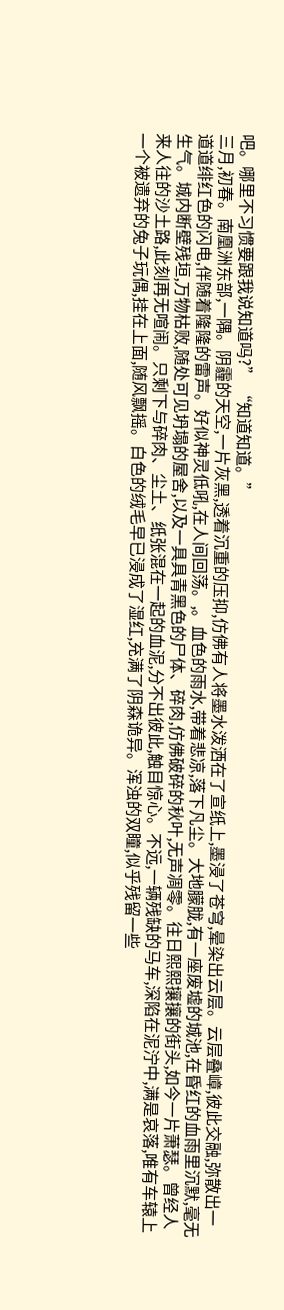吧。哪里不习惯要跟我说知道吗?” “知道知道。”
三月,初春。南凰洲东部,一隅。阴霾的天空,一片灰黑,透着沉重的压抑,仿佛有人将墨水泼洒在了宣纸上,墨浸了苍穹,晕染出云层。云层叠嶂,彼此交融,弥散出一道道绯红色的闪电,伴随着隆隆的雷声。好似神灵低吼,在人间回荡。,。血色的雨水,带着悲凉,落下凡尘。大地朦胧,有一座废墟的城池,在昏红的血雨里沉默,毫无生气。城内断壁残垣,万物枯败,随处可见坍塌的屋舍,以及一具具青黑色的尸体、碎肉,仿佛破碎的秋叶,无声凋零。往日熙熙攘攘的街头,如今一片萧瑟。曾经人来人往的沙土路,此刻再无喧闹。只剩下与碎肉、尘土、纸张混在一起的血泥,分不出彼此,触目惊心。不远,一辆残缺的马车,深陷在泥泞中,满是哀落,唯有车辕上一个被遗弃的兔子玩偶,挂在上面,随风飘摇。白色的绒毛早已浸成了湿红,充满了阴森诡异。浑浊的双瞳,似乎残留一些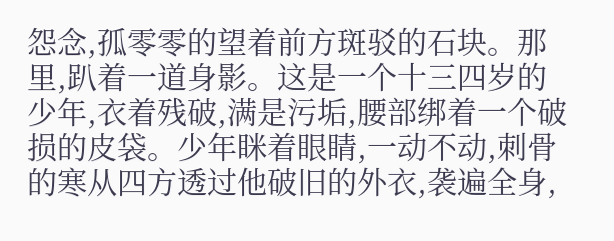怨念,孤零零的望着前方斑驳的石块。那里,趴着一道身影。这是一个十三四岁的少年,衣着残破,满是污垢,腰部绑着一个破损的皮袋。少年眯着眼睛,一动不动,刺骨的寒从四方透过他破旧的外衣,袭遍全身,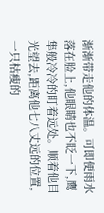渐渐带走他的体温。可即便雨水落在脸上,他眼睛也不眨一下,鹰隼般冷冷的盯着远处。顺着他目光望去,距离他七八丈远的位置,一只枯瘦的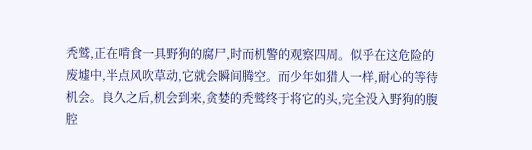秃鹫,正在啃食一具野狗的腐尸,时而机警的观察四周。似乎在这危险的废墟中,半点风吹草动,它就会瞬间腾空。而少年如猎人一样,耐心的等待机会。良久之后,机会到来,贪婪的秃鹫终于将它的头,完全没入野狗的腹腔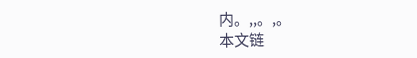内。,,。,。
本文链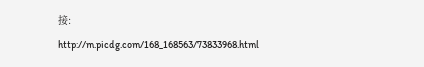接:
http://m.picdg.com/168_168563/73833968.html